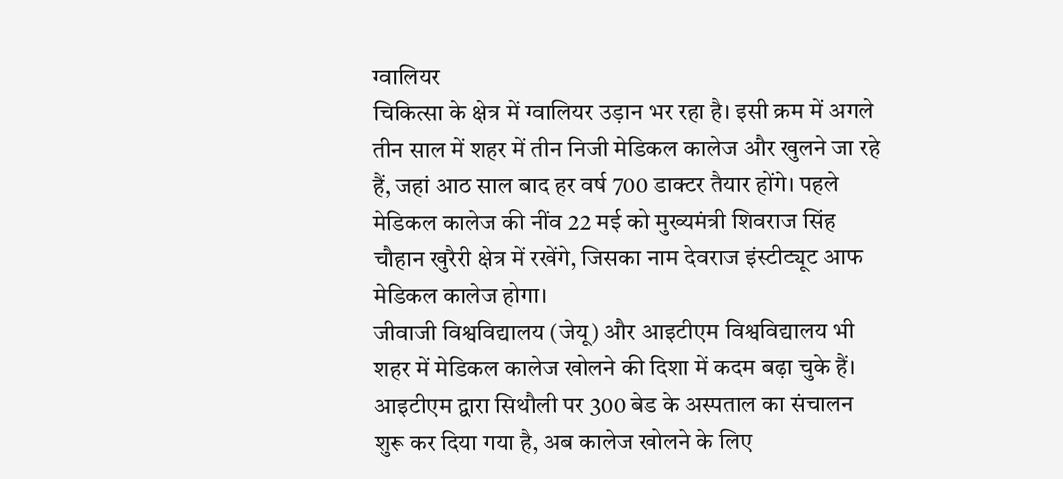ग्वालियर
चिकित्सा के क्षेत्र में ग्वालियर उड़ान भर रहा है। इसी क्रम में अगले तीन साल में शहर में तीन निजी मेडिकल कालेज और खुलने जा रहे हैं, जहां आठ साल बाद हर वर्ष 700 डाक्टर तैयार होंगे। पहले मेडिकल कालेज की नींव 22 मई को मुख्यमंत्री शिवराज सिंह चौहान खुरैरी क्षेत्र में रखेंगे, जिसका नाम देवराज इंस्टीट्यूट आफ मेडिकल कालेज होगा।
जीवाजी विश्वविद्यालय (जेयू) और आइटीएम विश्वविद्यालय भी शहर में मेडिकल कालेज खोलने की दिशा में कदम बढ़ा चुके हैं। आइटीएम द्वारा सिथौली पर 300 बेड के अस्पताल का संचालन शुरू कर दिया गया है, अब कालेज खोलने के लिए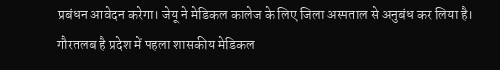प्रबंधन आवेदन करेगा। जेयू ने मेडिकल कालेज के लिए जिला अस्पताल से अनुबंध कर लिया है। गौरतलब है प्रदेश में पहला शासकीय मेडिकल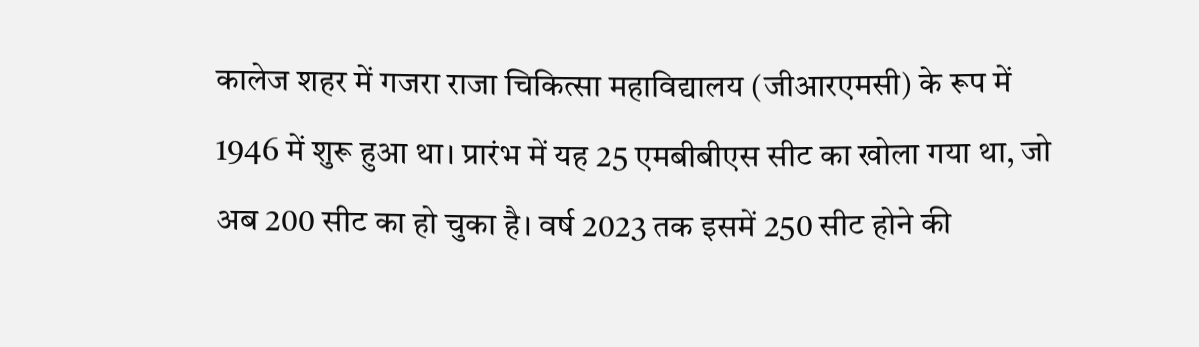कालेज शहर में गजरा राजा चिकित्सा महाविद्यालय (जीआरएमसी) के रूप में 1946 में शुरू हुआ था। प्रारंभ में यह 25 एमबीबीएस सीट का खोला गया था, जो अब 200 सीट का हो चुका है। वर्ष 2023 तक इसमें 250 सीट होने की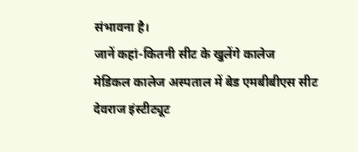संभावना है।
जानें कहां-कितनी सीट के खुलेंगे कालेज
मेडिकल कालेज अस्पताल में बेड एमबीबीएस सीट
देवराज इंस्टीट्यूट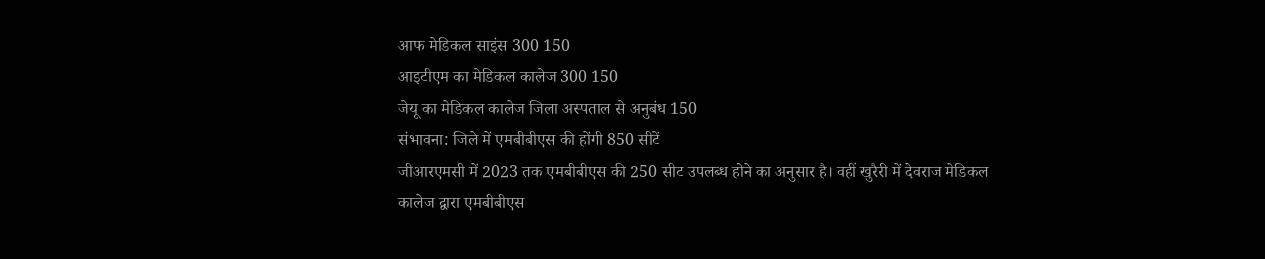आफ मेडिकल साइंस 300 150
आइटीएम का मेडिकल कालेज 300 150
जेयू का मेडिकल कालेज जिला अस्पताल से अनुबंध 150
संभावना: जिले में एमबीबीएस की होंगी 850 सीटें
जीआरएमसी में 2023 तक एमबीबीएस की 250 सीट उपलब्ध होने का अनुसार है। वहीं खुरैरी में देवराज मेडिकल कालेज द्वारा एमबीबीएस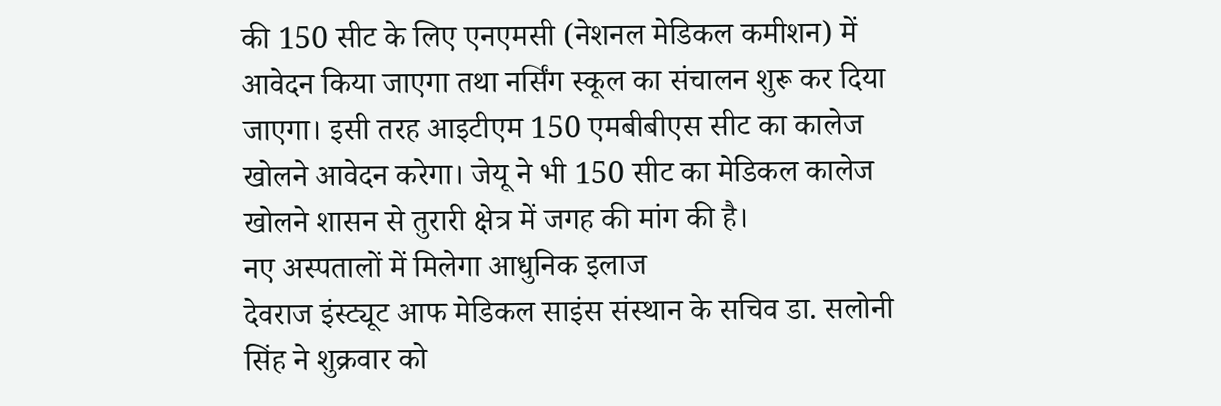की 150 सीट के लिए एनएमसी (नेशनल मेडिकल कमीशन) में आवेदन किया जाएगा तथा नर्सिंग स्कूल का संचालन शुरू कर दिया जाएगा। इसी तरह आइटीएम 150 एमबीबीएस सीट का कालेज खोलने आवेदन करेगा। जेयू ने भी 150 सीट का मेडिकल कालेज खोलने शासन से तुरारी क्षेत्र में जगह की मांग की है।
नए अस्पतालों में मिलेगा आधुनिक इलाज
देवराज इंस्ट्यूट आफ मेडिकल साइंस संस्थान के सचिव डा. सलोनी सिंह ने शुक्रवार को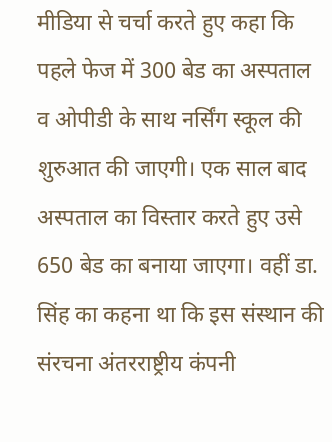मीडिया से चर्चा करते हुए कहा कि पहले फेज में 300 बेड का अस्पताल व ओपीडी के साथ नर्सिंग स्कूल की शुरुआत की जाएगी। एक साल बाद अस्पताल का विस्तार करते हुए उसे 650 बेड का बनाया जाएगा। वहीं डा. सिंह का कहना था कि इस संस्थान की संरचना अंतरराष्ट्रीय कंपनी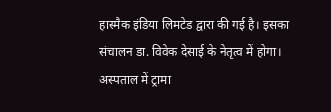हास्मैक इंडिया लिमटेड द्वारा की गई है। इसका संचालन डा. विवेक देसाई के नेतृत्व में होगा। अस्पताल में ट्रामा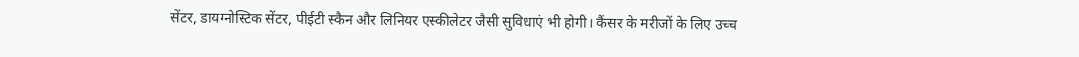सेंटर, डायग्नोस्टिक सेंटर, पीईटी स्कैन और लिनियर एस्कीलेटर जैसी सुविधाएं भी होगी। कैंसर के मरीजों के लिए उच्च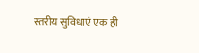स्तरीय सुविधाएं एक ही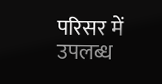परिसर में उपलब्ध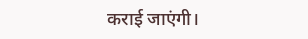कराई जाएंगी।